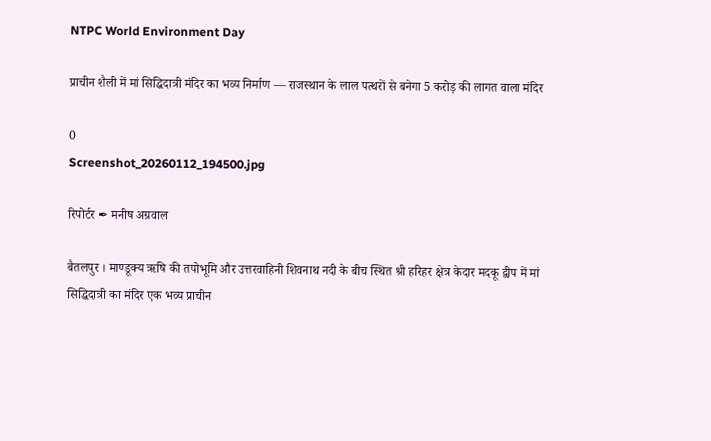NTPC World Environment Day

प्राचीन शैली में मां सिद्धिदात्री मंदिर का भव्य निर्माण — राजस्थान के लाल पत्थरों से बनेगा 5 करोड़ की लागत वाला मंदिर

0
Screenshot_20260112_194500.jpg

रिपोर्टर ✒ मनीष अग्रवाल

बैतलपुर । माण्डूक्य ऋषि की तपोभूमि और उत्तरवाहिनी शिवनाथ नदी के बीच स्थित श्री हरिहर क्षेत्र केदार मदकू द्वीप में मां सिद्धिदात्री का मंदिर एक भव्य प्राचीन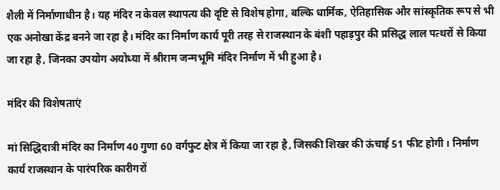शैली में निर्माणाधीन है। यह मंदिर न केवल स्थापत्य की दृष्टि से विशेष होगा, बल्कि धार्मिक, ऐतिहासिक और सांस्कृतिक रूप से भी एक अनोखा केंद्र बनने जा रहा है। मंदिर का निर्माण कार्य पूरी तरह से राजस्थान के बंशी पहाड़पुर की प्रसिद्ध लाल पत्थरों से किया जा रहा है, जिनका उपयोग अयोध्या में श्रीराम जन्मभूमि मंदिर निर्माण में भी हुआ है।

मंदिर की विशेषताएं

मां सिद्धिदात्री मंदिर का निर्माण 40 गुणा 60 वर्गफुट क्षेत्र में किया जा रहा है, जिसकी शिखर की ऊंचाई 51 फीट होगी। निर्माण कार्य राजस्थान के पारंपरिक कारीगरों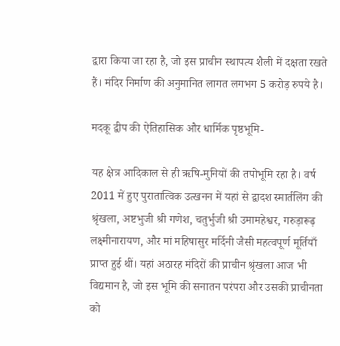द्वारा किया जा रहा है, जो इस प्राचीन स्थापत्य शैली में दक्षता रखते हैं। मंदिर निर्माण की अनुमानित लागत लगभग 5 करोड़ रुपये है।

मदकू द्वीप की ऐतिहासिक और धार्मिक पृष्ठभूमि-

यह क्षेत्र आदिकाल से ही ऋषि-मुनियों की तपोभूमि रहा है। वर्ष 2011 में हुए पुरातात्विक उत्खनन में यहां से द्वादश स्मार्तलिंग की श्रृंखला, अष्टभुजी श्री गणेश, चतुर्भुजी श्री उमामहेश्वर, गरुड़ारूढ़ लक्ष्मीनारायण, और मां महिषासुर मर्दिनी जैसी महत्वपूर्ण मूर्तियाँ प्राप्त हुई थीं। यहां अठारह मंदिरों की प्राचीन श्रृंखला आज भी विद्यमान है, जो इस भूमि की सनातन परंपरा और उसकी प्राचीनता को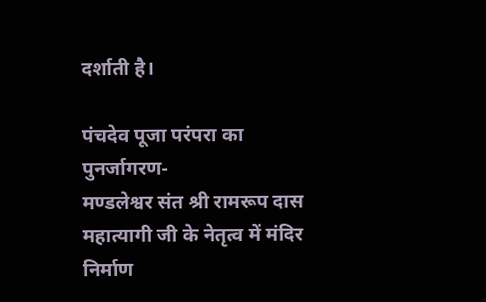दर्शाती है।

पंचदेव पूजा परंपरा का पुनर्जागरण-
मण्डलेश्वर संत श्री रामरूप दास महात्यागी जी के नेतृत्व में मंदिर निर्माण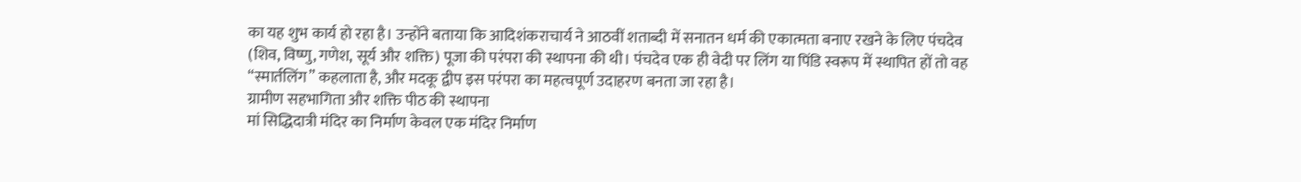का यह शुभ कार्य हो रहा है। उन्होंने बताया कि आदिशंकराचार्य ने आठवीं शताब्दी में सनातन धर्म की एकात्मता बनाए रखने के लिए पंचदेव (शिव, विष्णु, गणेश, सूर्य और शक्ति) पूजा की परंपरा की स्थापना की थी। पंचदेव एक ही वेदी पर लिंग या पिंडि स्वरूप में स्थापित हों तो वह “स्मार्तलिंग” कहलाता है, और मदकू द्वीप इस परंपरा का महत्वपूर्ण उदाहरण बनता जा रहा है।
ग्रामीण सहभागिता और शक्ति पीठ की स्थापना
मां सिद्धिदात्री मंदिर का निर्माण केवल एक मंदिर निर्माण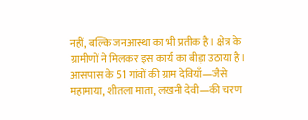नहीं, बल्कि जनआस्था का भी प्रतीक है। क्षेत्र के ग्रामीणों ने मिलकर इस कार्य का बीड़ा उठाया है। आसपास के 51 गांवों की ग्राम देवियाँ—जैसे महामाया, शीतला माता, लखनी देवी—की चरण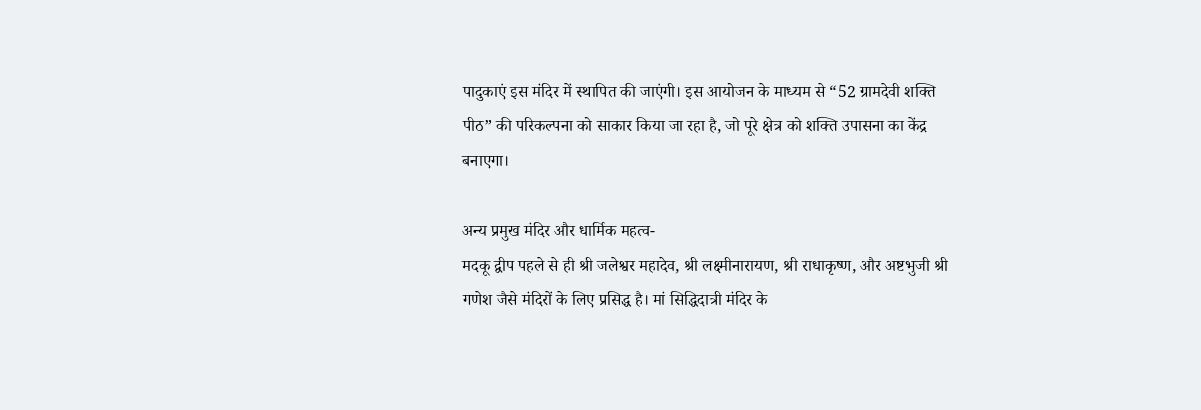पादुकाएं इस मंदिर में स्थापित की जाएंगी। इस आयोजन के माध्यम से “52 ग्रामदेवी शक्ति पीठ” की परिकल्पना को साकार किया जा रहा है, जो पूरे क्षेत्र को शक्ति उपासना का केंद्र बनाएगा।

अन्य प्रमुख मंदिर और धार्मिक महत्व-
मदकू द्वीप पहले से ही श्री जलेश्वर महादेव, श्री लक्ष्मीनारायण, श्री राधाकृष्ण, और अष्टभुजी श्री गणेश जैसे मंदिरों के लिए प्रसिद्ध है। मां सिद्धिदात्री मंदिर के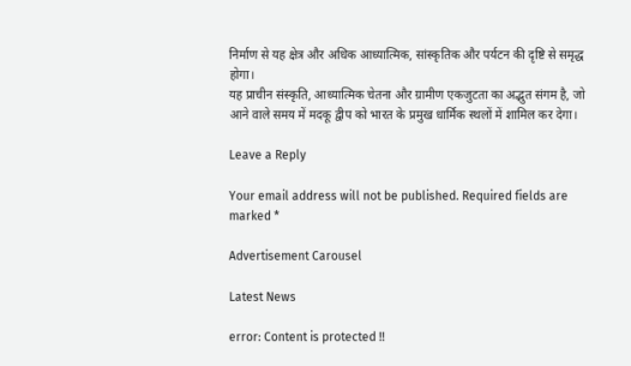निर्माण से यह क्षेत्र और अधिक आध्यात्मिक, सांस्कृतिक और पर्यटन की दृष्टि से समृद्ध होगा।
यह प्राचीन संस्कृति, आध्यात्मिक चेतना और ग्रामीण एकजुटता का अद्भुत संगम है, जो आने वाले समय में मदकू द्वीप को भारत के प्रमुख धार्मिक स्थलों में शामिल कर देगा।

Leave a Reply

Your email address will not be published. Required fields are marked *

Advertisement Carousel

Latest News

error: Content is protected !!